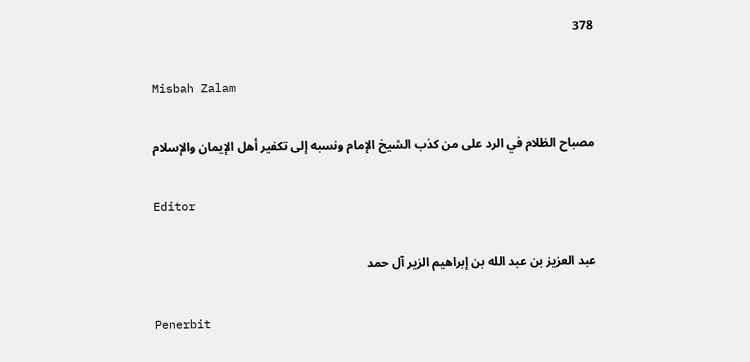378

Misbah Zalam

مصباح الظلام في الرد على من كذب الشيخ الإمام ونسبه إلى تكفير أهل الإيمان والإسلام

Editor

عبد العزيز بن عبد الله بن إبراهيم الزير آل حمد

Penerbit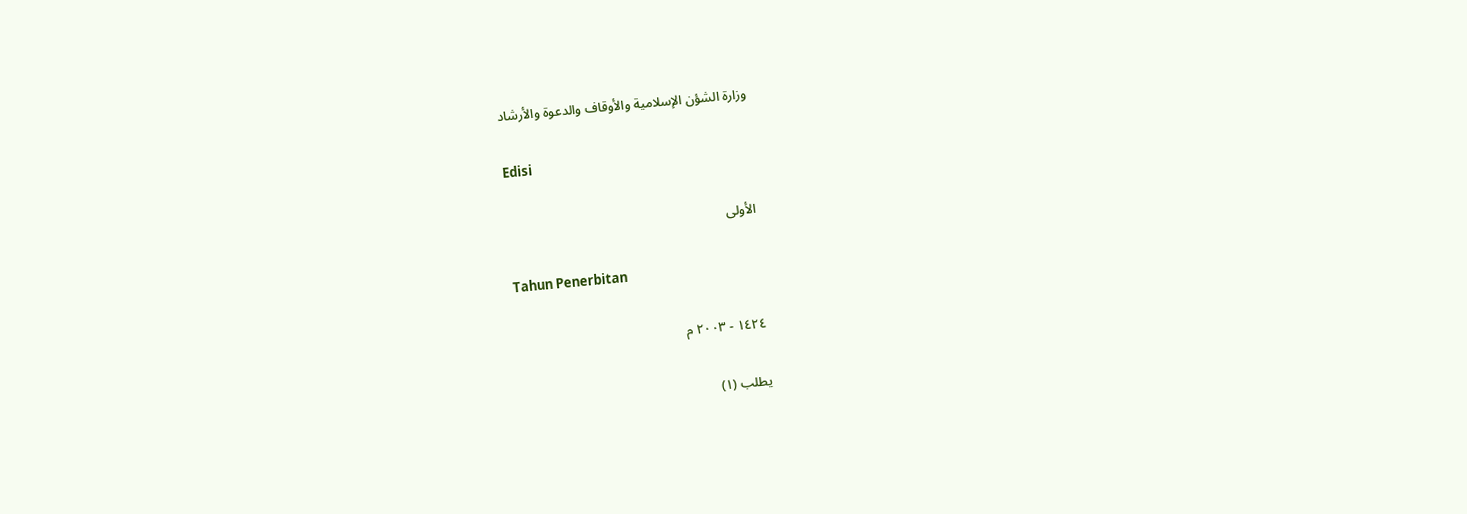وزارة الشؤن الإسلامية والأوقاف والدعوة والأرشاد

Edisi

الأولى

Tahun Penerbitan

١٤٢٤ - ٢٠٠٣ م

يطلب (١)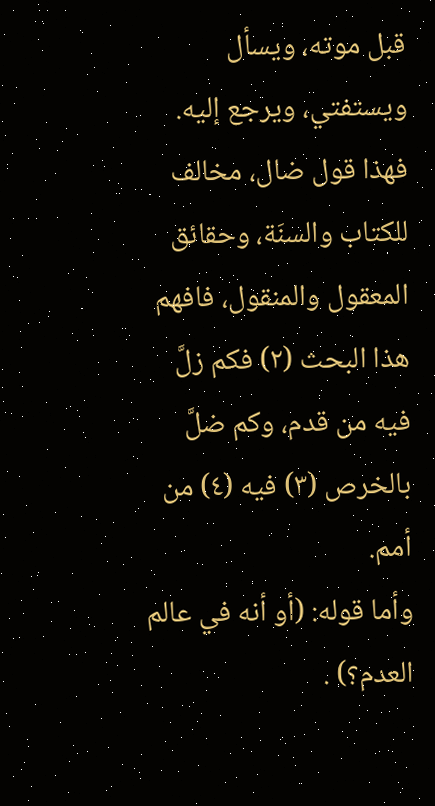قبل موته، ويسأل ويستفتي، ويرجع إليه.
فهذا قول ضال، مخالف للكتاب والسنَة، وحقائق المعقول والمنقول، فافهم هذا البحث (٢) فكم زلَّ فيه من قدم، وكم ضلَّ بالخرص (٣) فيه (٤) من أمم.
وأما قوله: (أو أنه في عالم العدم؟) .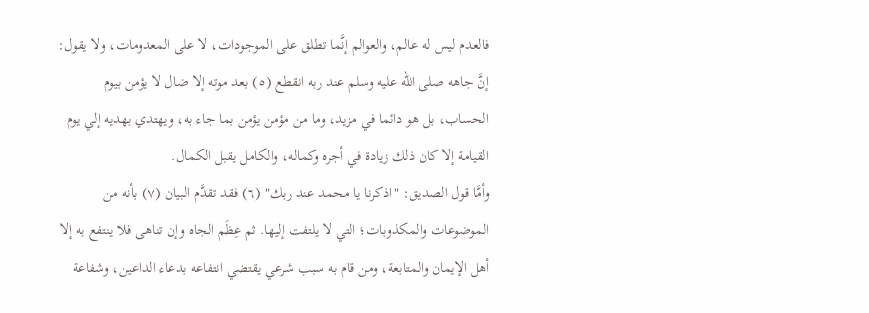فالعدم ليس له عالم، والعوالم إنَّما تطلق على الموجودات، لا على المعدومات، ولا يقول: إنَّ جاهه صلى الله عليه وسلم عند ربه انقطع (٥) بعد موته إلا ضال لا يؤمن بيوم الحساب، بل هو دائما في مزيد، وما من مؤمن يؤمن بما جاء به، ويهتدي بهديه إلي يوم القيامة إلا كان ذلك زيادة في أجره وكماله، والكامل يقبل الكمال.
وأمَّا قول الصديق: "اذكرنا يا محمد عند ربك" (٦) فقد تقدَّم البيان (٧) بأنه من الموضوعات والمكذوبات؛ التي لا يلتفت إليها. ثم عِظَم الجاه وإن تناهى فلا ينتفع به إلا أهل الإيمان والمتابعة، ومن قام به سبب شرعي يقتضي انتفاعه بدعاء الداعين، وشفاعة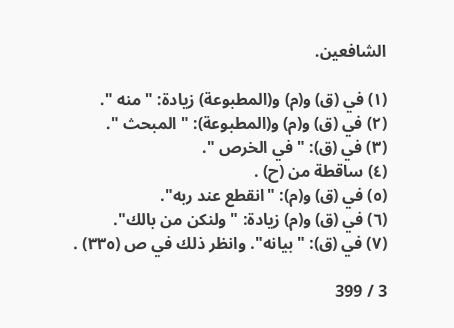الشافعين.

(١) في (ق) و(م) و(المطبوعة) زيادة: " منه ".
(٢) في (ق) و(م) و(المطبوعة): " المبحث ".
(٣) في (ق): "في الخرص ".
(٤) ساقطة من (ح) .
(٥) في (ق) و(م): "انقطع عند ربه".
(٦) في (ق) و(م) زيادة: "ولنكن من بالك".
(٧) في (ق): "بيانه". وانظر ذلك في ص (٣٣٥) .

3 / 399